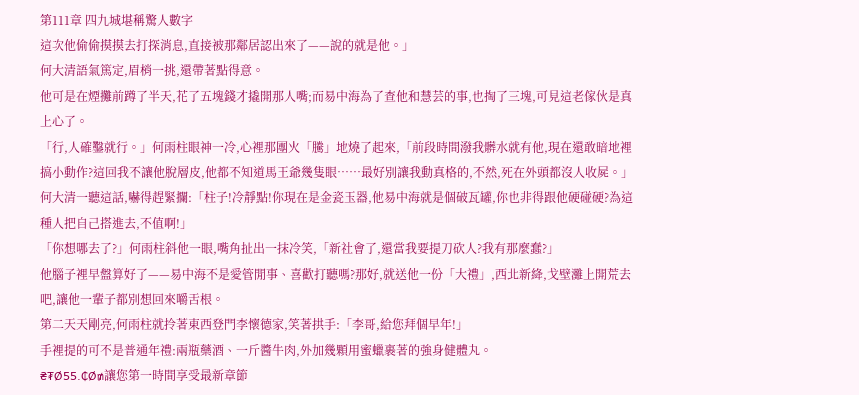第111章 四九城堪稱驚人數字
這次他偷偷摸摸去打探消息,直接被那鄰居認出來了——說的就是他。」
何大清語氣篤定,眉梢一挑,還帶著點得意。
他可是在煙攤前蹲了半天,花了五塊錢才撬開那人嘴;而易中海為了查他和慧芸的事,也掏了三塊,可見這老傢伙是真上心了。
「行,人確鑿就行。」何雨柱眼神一冷,心裡那團火「騰」地燒了起來,「前段時間潑我髒水就有他,現在還敢暗地裡搞小動作?這回我不讓他脫層皮,他都不知道馬王爺幾隻眼……最好別讓我動真格的,不然,死在外頭都沒人收屍。」
何大清一聽這話,嚇得趕緊攔:「柱子!冷靜點!你現在是金瓷玉器,他易中海就是個破瓦罐,你也非得跟他硬碰硬?為這種人把自己搭進去,不值啊!」
「你想哪去了?」何雨柱斜他一眼,嘴角扯出一抹冷笑,「新社會了,還當我要提刀砍人?我有那麼蠢?」
他腦子裡早盤算好了——易中海不是愛管閒事、喜歡打聽嗎?那好,就送他一份「大禮」,西北新絳,戈壁灘上開荒去吧,讓他一輩子都別想回來嚼舌根。
第二天天剛亮,何雨柱就拎著東西登門李懷德家,笑著拱手:「李哥,給您拜個早年!」
手裡提的可不是普通年禮:兩瓶藥酒、一斤醬牛肉,外加幾顆用蜜蠟裹著的強身健體丸。
₴₮Ø55.₵Ø₥讓您第一時間享受最新章節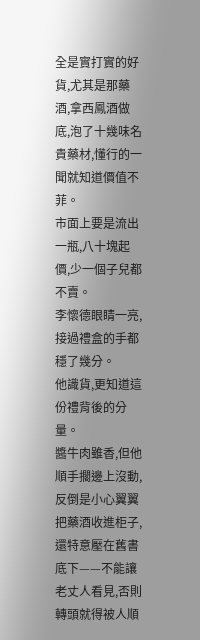全是實打實的好貨,尤其是那藥酒,拿西鳳酒做底,泡了十幾味名貴藥材,懂行的一聞就知道價值不菲。
市面上要是流出一瓶,八十塊起價,少一個子兒都不賣。
李懷德眼睛一亮,接過禮盒的手都穩了幾分。
他識貨,更知道這份禮背後的分量。
醬牛肉雖香,但他順手擱邊上沒動,反倒是小心翼翼把藥酒收進柜子,還特意壓在舊書底下——不能讓老丈人看見,否則轉頭就得被人順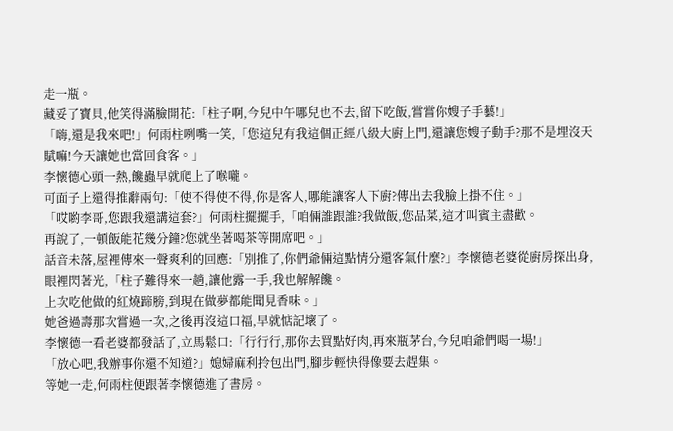走一瓶。
藏妥了寶貝,他笑得滿臉開花:「柱子啊,今兒中午哪兒也不去,留下吃飯,嘗嘗你嫂子手藝!」
「嗨,還是我來吧!」何雨柱咧嘴一笑,「您這兒有我這個正經八級大廚上門,還讓您嫂子動手?那不是埋沒天賦嘛!今天讓她也當回食客。」
李懷德心頭一熱,饞蟲早就爬上了喉嚨。
可面子上還得推辭兩句:「使不得使不得,你是客人,哪能讓客人下廚?傳出去我臉上掛不住。」
「哎喲李哥,您跟我還講這套?」何雨柱擺擺手,「咱倆誰跟誰?我做飯,您品菜,這才叫賓主盡歡。
再說了,一頓飯能花幾分鐘?您就坐著喝茶等開席吧。」
話音未落,屋裡傳來一聲爽利的回應:「別推了,你們爺倆這點情分還客氣什麼?」李懷德老婆從廚房探出身,眼裡閃著光,「柱子難得來一趟,讓他露一手,我也解解饞。
上次吃他做的紅燒蹄膀,到現在做夢都能聞見香味。」
她爸過壽那次嘗過一次,之後再沒這口福,早就惦記壞了。
李懷德一看老婆都發話了,立馬鬆口:「行行行,那你去買點好肉,再來瓶茅台,今兒咱爺們喝一場!」
「放心吧,我辦事你還不知道?」媳婦麻利拎包出門,腳步輕快得像要去趕集。
等她一走,何雨柱便跟著李懷德進了書房。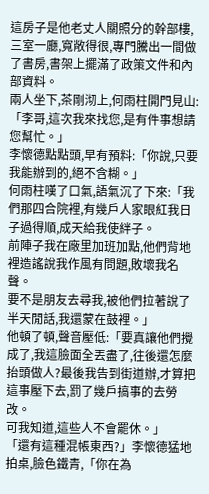這房子是他老丈人關照分的幹部樓,三室一廳,寬敞得很,專門騰出一間做了書房,書架上擺滿了政策文件和內部資料。
兩人坐下,茶剛沏上,何雨柱開門見山:「李哥,這次我來找您,是有件事想請您幫忙。」
李懷德點點頭,早有預料:「你說,只要我能辦到的,絕不含糊。」
何雨柱嘆了口氣,語氣沉了下來:「我們那四合院裡,有幾戶人家眼紅我日子過得順,成天給我使絆子。
前陣子我在廠里加班加點,他們背地裡造謠說我作風有問題,敗壞我名聲。
要不是朋友去尋我,被他們拉著說了半天閒話,我還蒙在鼓裡。」
他頓了頓,聲音壓低:「要真讓他們攪成了,我這臉面全丟盡了,往後還怎麼抬頭做人?最後我告到街道辦,才算把這事壓下去,罰了幾戶搞事的去勞改。
可我知道,這些人不會罷休。」
「還有這種混帳東西?」李懷德猛地拍桌,臉色鐵青,「你在為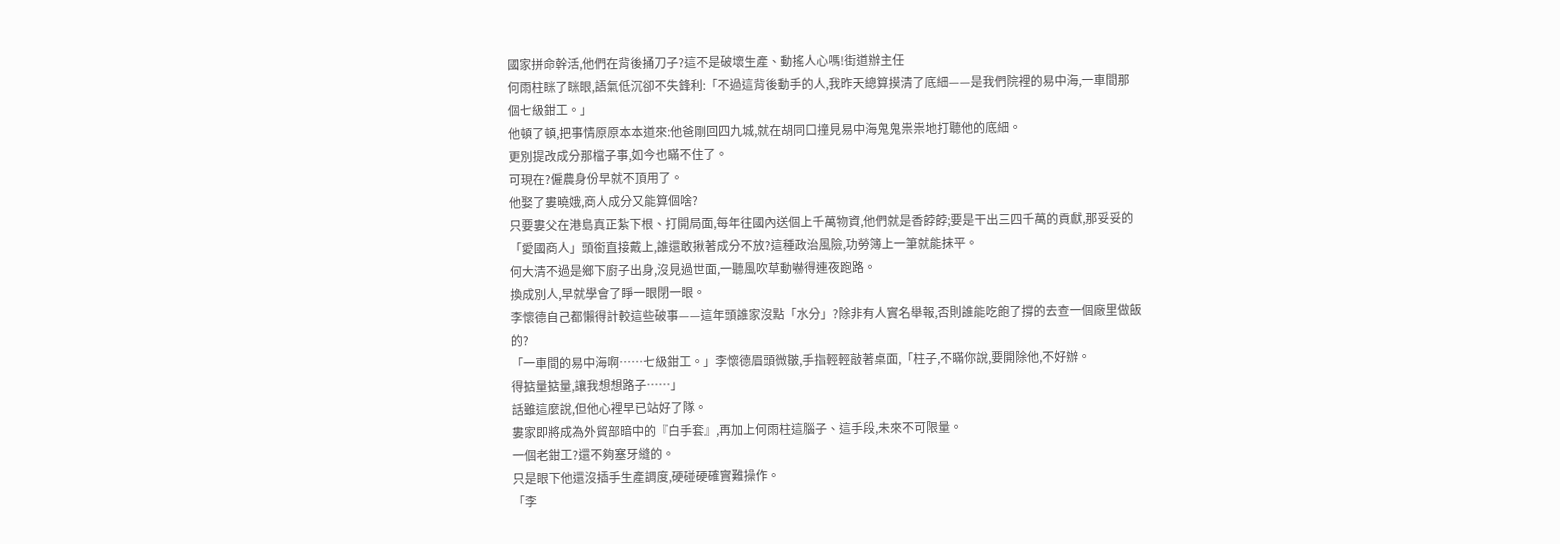國家拼命幹活,他們在背後捅刀子?這不是破壞生產、動搖人心嗎!街道辦主任
何雨柱眯了眯眼,語氣低沉卻不失鋒利:「不過這背後動手的人,我昨天總算摸清了底細——是我們院裡的易中海,一車間那個七級鉗工。」
他頓了頓,把事情原原本本道來:他爸剛回四九城,就在胡同口撞見易中海鬼鬼祟祟地打聽他的底細。
更別提改成分那檔子事,如今也瞞不住了。
可現在?僱農身份早就不頂用了。
他娶了婁曉娥,商人成分又能算個啥?
只要婁父在港島真正紮下根、打開局面,每年往國內送個上千萬物資,他們就是香餑餑;要是干出三四千萬的貢獻,那妥妥的「愛國商人」頭銜直接戴上,誰還敢揪著成分不放?這種政治風險,功勞簿上一筆就能抹平。
何大清不過是鄉下廚子出身,沒見過世面,一聽風吹草動嚇得連夜跑路。
換成別人,早就學會了睜一眼閉一眼。
李懷德自己都懶得計較這些破事——這年頭誰家沒點「水分」?除非有人實名舉報,否則誰能吃飽了撐的去查一個廠里做飯的?
「一車間的易中海啊……七級鉗工。」李懷德眉頭微皺,手指輕輕敲著桌面,「柱子,不瞞你說,要開除他,不好辦。
得掂量掂量,讓我想想路子……」
話雖這麼說,但他心裡早已站好了隊。
婁家即將成為外貿部暗中的『白手套』,再加上何雨柱這腦子、這手段,未來不可限量。
一個老鉗工?還不夠塞牙縫的。
只是眼下他還沒插手生產調度,硬碰硬確實難操作。
「李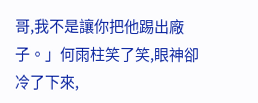哥,我不是讓你把他踢出廠子。」何雨柱笑了笑,眼神卻冷了下來,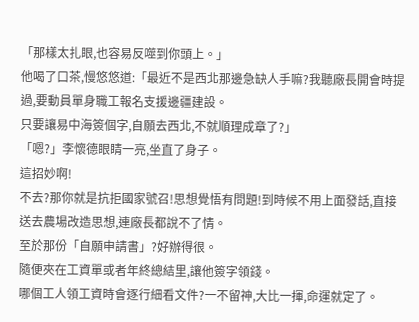「那樣太扎眼,也容易反噬到你頭上。」
他喝了口茶,慢悠悠道:「最近不是西北那邊急缺人手嘛?我聽廠長開會時提過,要動員單身職工報名支援邊疆建設。
只要讓易中海簽個字,自願去西北,不就順理成章了?」
「嗯?」李懷德眼睛一亮,坐直了身子。
這招妙啊!
不去?那你就是抗拒國家號召!思想覺悟有問題!到時候不用上面發話,直接送去農場改造思想,連廠長都說不了情。
至於那份「自願申請書」?好辦得很。
隨便夾在工資單或者年終總結里,讓他簽字領錢。
哪個工人領工資時會逐行細看文件?一不留神,大比一揮,命運就定了。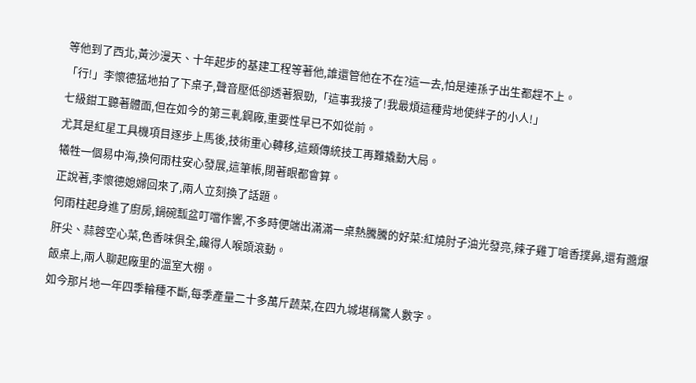等他到了西北,黃沙漫天、十年起步的基建工程等著他,誰還管他在不在?這一去,怕是連孫子出生都趕不上。
「行!」李懷德猛地拍了下桌子,聲音壓低卻透著狠勁,「這事我接了!我最煩這種背地使絆子的小人!」
七級鉗工聽著體面,但在如今的第三軋鋼廠,重要性早已不如從前。
尤其是紅星工具機項目逐步上馬後,技術重心轉移,這類傳統技工再難撬動大局。
犧牲一個易中海,換何雨柱安心發展,這筆帳,閉著眼都會算。
正說著,李懷德媳婦回來了,兩人立刻換了話題。
何雨柱起身進了廚房,鍋碗瓢盆叮噹作響,不多時便端出滿滿一桌熱騰騰的好菜:紅燒肘子油光發亮,辣子雞丁嗆香撲鼻,還有醬爆肝尖、蒜蓉空心菜,色香味俱全,饞得人喉頭滾動。
飯桌上,兩人聊起廠里的溫室大棚。
如今那片地一年四季輪種不斷,每季產量二十多萬斤蔬菜,在四九城堪稱驚人數字。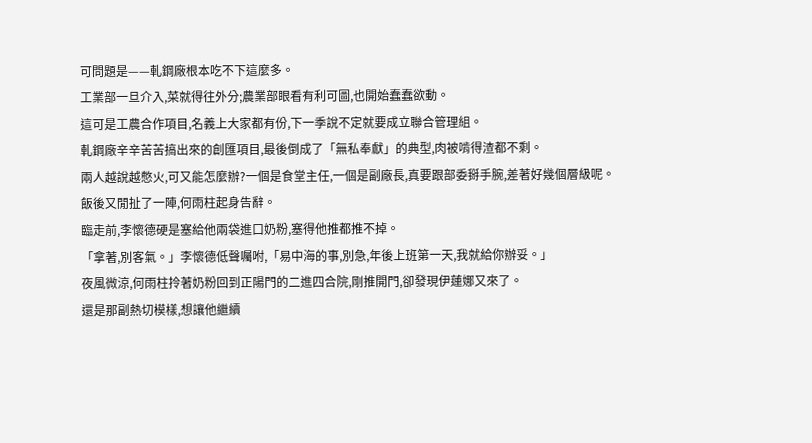可問題是——軋鋼廠根本吃不下這麼多。
工業部一旦介入,菜就得往外分;農業部眼看有利可圖,也開始蠢蠢欲動。
這可是工農合作項目,名義上大家都有份,下一季說不定就要成立聯合管理組。
軋鋼廠辛辛苦苦搞出來的創匯項目,最後倒成了「無私奉獻」的典型,肉被啃得渣都不剩。
兩人越說越憋火,可又能怎麼辦?一個是食堂主任,一個是副廠長,真要跟部委掰手腕,差著好幾個層級呢。
飯後又閒扯了一陣,何雨柱起身告辭。
臨走前,李懷德硬是塞給他兩袋進口奶粉,塞得他推都推不掉。
「拿著,別客氣。」李懷德低聲囑咐,「易中海的事,別急,年後上班第一天,我就給你辦妥。」
夜風微涼,何雨柱拎著奶粉回到正陽門的二進四合院,剛推開門,卻發現伊蓮娜又來了。
還是那副熱切模樣,想讓他繼續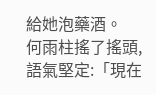給她泡藥酒。
何雨柱搖了搖頭,語氣堅定:「現在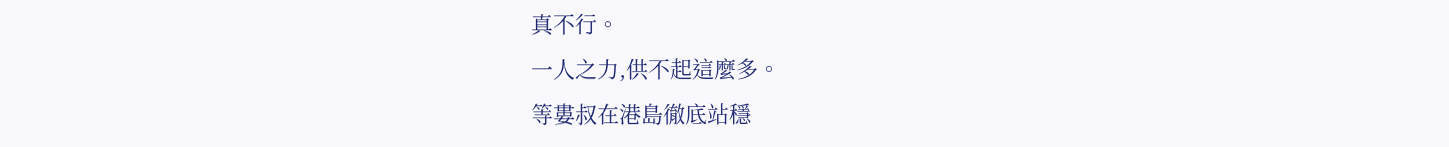真不行。
一人之力,供不起這麼多。
等婁叔在港島徹底站穩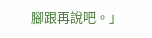腳跟再說吧。」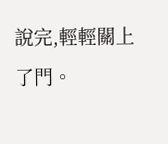說完,輕輕關上了門。